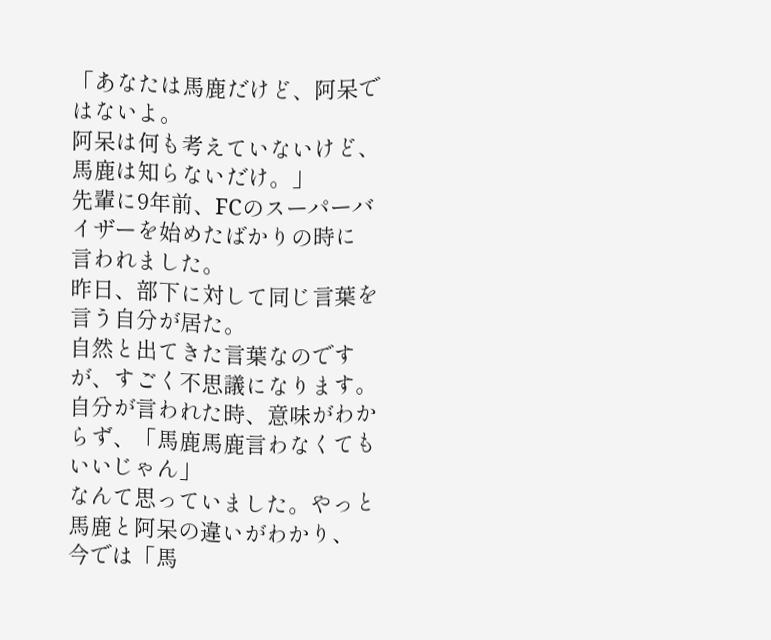「あなたは馬鹿だけど、阿呆ではないよ。
阿呆は何も考えていないけど、馬鹿は知らないだけ。」
先輩に9年前、FCのスーパーバイザーを始めたばかりの時に
言われました。
昨日、部下に対して同じ言葉を言う自分が居た。
自然と出てきた言葉なのですが、すごく不思議になります。
自分が言われた時、意味がわからず、「馬鹿馬鹿言わなくてもいいじゃん」
なんて思っていました。やっと馬鹿と阿呆の違いがわかり、
今では「馬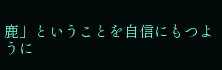鹿」ということを自信にもつように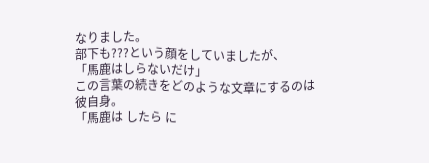なりました。
部下も???という顔をしていましたが、
「馬鹿はしらないだけ」
この言葉の続きをどのような文章にするのは彼自身。
「馬鹿は したら に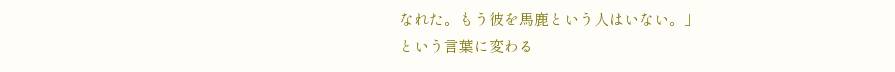なれた。もう彼を馬鹿という人はいない。」
という言葉に変わる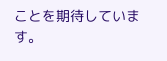ことを期待しています。